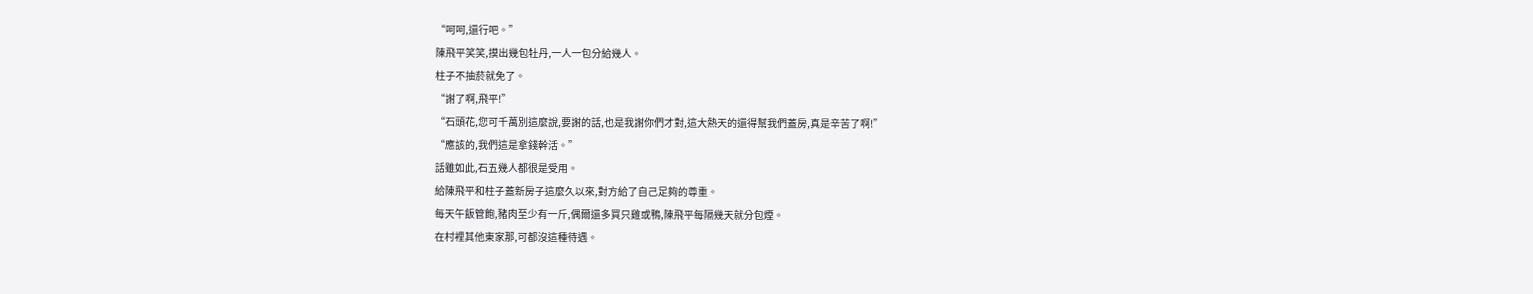“呵呵,還行吧。”
陳飛平笑笑,摸出幾包牡丹,一人一包分給幾人。
柱子不抽菸就免了。
“謝了啊,飛平!”
“石頭花,您可千萬別這麼說,要謝的話,也是我謝你們才對,這大熱天的還得幫我們蓋房,真是辛苦了啊!”
“應該的,我們這是拿錢幹活。”
話雖如此,石五幾人都很是受用。
給陳飛平和柱子蓋新房子這麼久以來,對方給了自己足夠的尊重。
每天午飯管飽,豬肉至少有一斤,偶爾還多買只雞或鴨,陳飛平每隔幾天就分包煙。
在村裡其他東家那,可都沒這種待遇。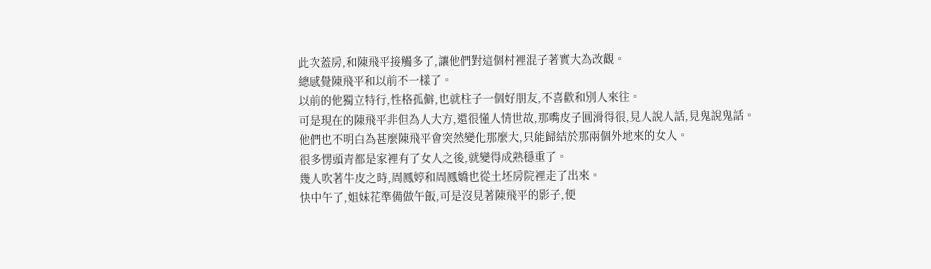此次蓋房,和陳飛平接觸多了,讓他們對這個村裡混子著實大為改觀。
總感覺陳飛平和以前不一樣了。
以前的他獨立特行,性格孤僻,也就柱子一個好朋友,不喜歡和別人來往。
可是現在的陳飛平非但為人大方,還很懂人情世故,那嘴皮子圓滑得很,見人說人話,見鬼說鬼話。
他們也不明白為甚麼陳飛平會突然變化那麼大,只能歸結於那兩個外地來的女人。
很多愣頭青都是家裡有了女人之後,就變得成熟穩重了。
幾人吹著牛皮之時,周鳳婷和周鳳嬌也從土坯房院裡走了出來。
快中午了,姐妹花準備做午飯,可是沒見著陳飛平的影子,便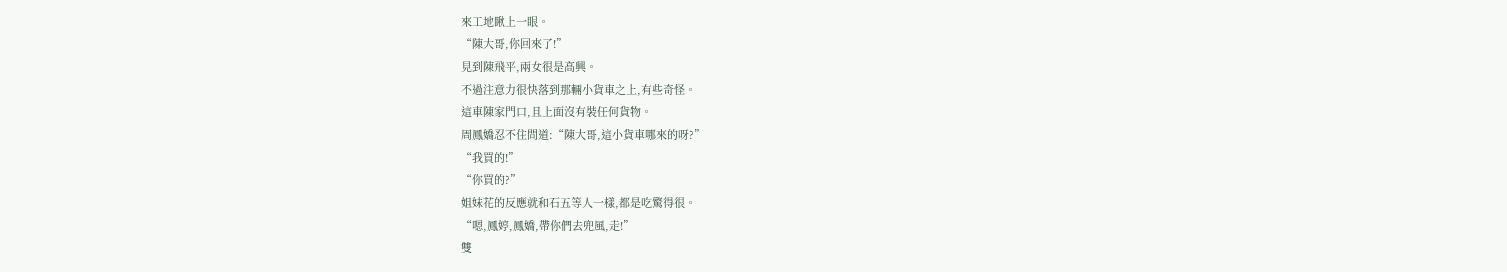來工地瞅上一眼。
“陳大哥,你回來了!”
見到陳飛平,兩女很是高興。
不過注意力很快落到那輛小貨車之上,有些奇怪。
這車陳家門口,且上面沒有裝任何貨物。
周鳳嬌忍不住問道:“陳大哥,這小貨車哪來的呀?”
“我買的!”
“你買的?”
姐妹花的反應就和石五等人一樣,都是吃驚得很。
“嗯,鳳婷,鳳嬌,帶你們去兜風,走!”
雙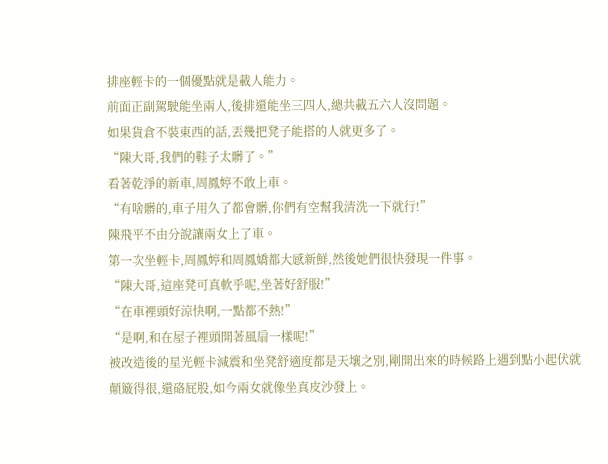排座輕卡的一個優點就是載人能力。
前面正副駕駛能坐兩人,後排還能坐三四人,總共載五六人沒問題。
如果貨倉不裝東西的話,丟幾把凳子能搭的人就更多了。
“陳大哥,我們的鞋子太髒了。”
看著乾淨的新車,周鳳婷不敢上車。
“有啥髒的,車子用久了都會髒,你們有空幫我清洗一下就行!”
陳飛平不由分說讓兩女上了車。
第一次坐輕卡,周鳳婷和周鳳嬌都大感新鮮,然後她們很快發現一件事。
“陳大哥,這座凳可真軟乎呢,坐著好舒服!”
“在車裡頭好涼快啊,一點都不熱!”
“是啊,和在屋子裡頭開著風扇一樣呢!”
被改造後的星光輕卡減震和坐凳舒適度都是天壤之別,剛開出來的時候路上遇到點小起伏就顛簸得很,還硌屁股,如今兩女就像坐真皮沙發上。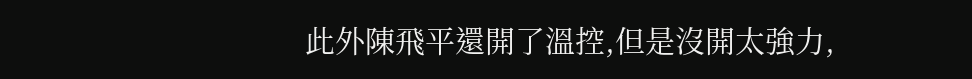此外陳飛平還開了溫控,但是沒開太強力,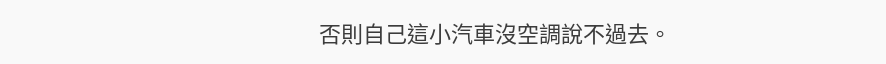否則自己這小汽車沒空調說不過去。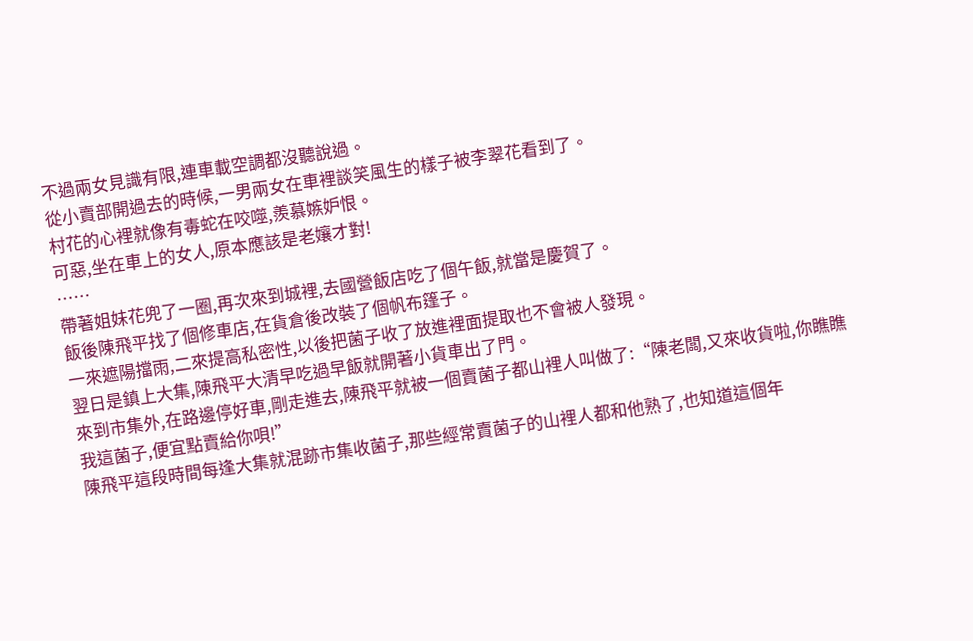不過兩女見識有限,連車載空調都沒聽說過。
從小賣部開過去的時候,一男兩女在車裡談笑風生的樣子被李翠花看到了。
村花的心裡就像有毒蛇在咬噬,羨慕嫉妒恨。
可惡,坐在車上的女人,原本應該是老孃才對!
……
帶著姐妹花兜了一圈,再次來到城裡,去國營飯店吃了個午飯,就當是慶賀了。
飯後陳飛平找了個修車店,在貨倉後改裝了個帆布篷子。
一來遮陽擋雨,二來提高私密性,以後把菌子收了放進裡面提取也不會被人發現。
翌日是鎮上大集,陳飛平大清早吃過早飯就開著小貨車出了門。
來到市集外,在路邊停好車,剛走進去,陳飛平就被一個賣菌子都山裡人叫做了:“陳老闆,又來收貨啦,你瞧瞧我這菌子,便宜點賣給你唄!”
陳飛平這段時間每逢大集就混跡市集收菌子,那些經常賣菌子的山裡人都和他熟了,也知道這個年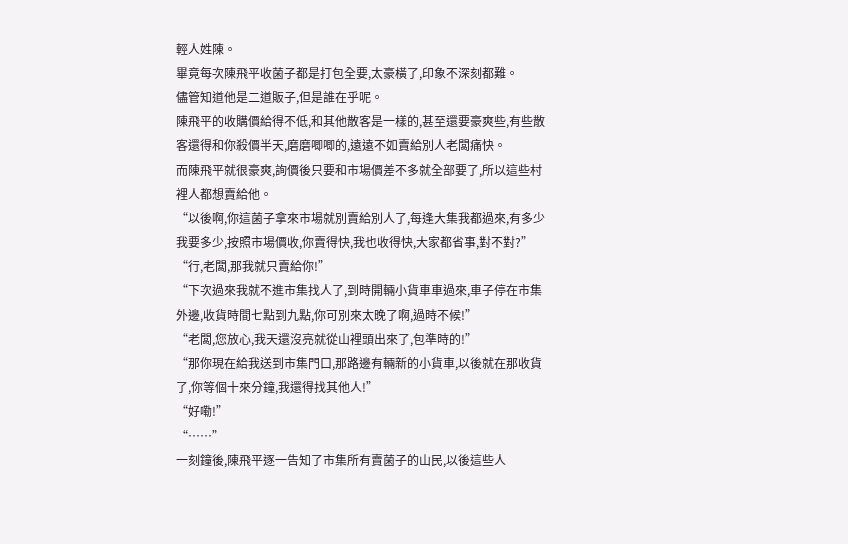輕人姓陳。
畢竟每次陳飛平收菌子都是打包全要,太豪橫了,印象不深刻都難。
儘管知道他是二道販子,但是誰在乎呢。
陳飛平的收購價給得不低,和其他散客是一樣的,甚至還要豪爽些,有些散客還得和你殺價半天,磨磨唧唧的,遠遠不如賣給別人老闆痛快。
而陳飛平就很豪爽,詢價後只要和市場價差不多就全部要了,所以這些村裡人都想賣給他。
“以後啊,你這菌子拿來市場就別賣給別人了,每逢大集我都過來,有多少我要多少,按照市場價收,你賣得快,我也收得快,大家都省事,對不對?”
“行,老闆,那我就只賣給你!”
“下次過來我就不進市集找人了,到時開輛小貨車車過來,車子停在市集外邊,收貨時間七點到九點,你可別來太晚了啊,過時不候!”
“老闆,您放心,我天還沒亮就從山裡頭出來了,包準時的!”
“那你現在給我送到市集門口,那路邊有輛新的小貨車,以後就在那收貨了,你等個十來分鐘,我還得找其他人!”
“好嘞!”
“……”
一刻鐘後,陳飛平逐一告知了市集所有賣菌子的山民,以後這些人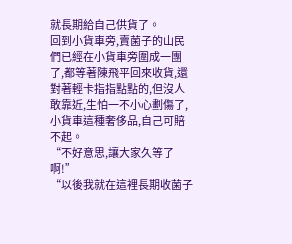就長期給自己供貨了。
回到小貨車旁,賣菌子的山民們已經在小貨車旁圍成一團了,都等著陳飛平回來收貨,還對著輕卡指指點點的,但沒人敢靠近,生怕一不小心劃傷了,小貨車這種奢侈品,自己可賠不起。
“不好意思,讓大家久等了啊!”
“以後我就在這裡長期收菌子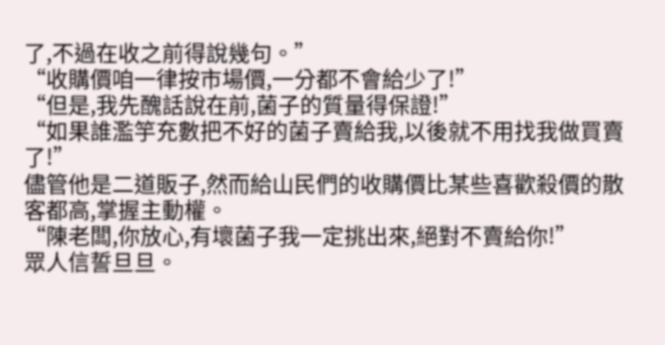了,不過在收之前得說幾句。”
“收購價咱一律按市場價,一分都不會給少了!”
“但是,我先醜話說在前,菌子的質量得保證!”
“如果誰濫竽充數把不好的菌子賣給我,以後就不用找我做買賣了!”
儘管他是二道販子,然而給山民們的收購價比某些喜歡殺價的散客都高,掌握主動權。
“陳老闆,你放心,有壞菌子我一定挑出來,絕對不賣給你!”
眾人信誓旦旦。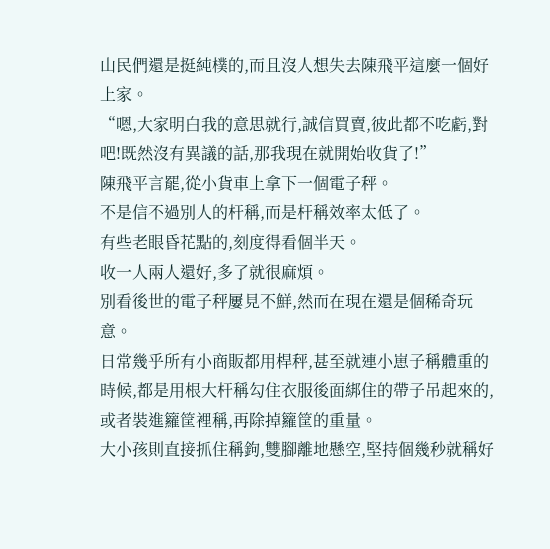山民們還是挺純樸的,而且沒人想失去陳飛平這麼一個好上家。
“嗯,大家明白我的意思就行,誠信買賣,彼此都不吃虧,對吧!既然沒有異議的話,那我現在就開始收貨了!”
陳飛平言罷,從小貨車上拿下一個電子秤。
不是信不過別人的杆稱,而是杆稱效率太低了。
有些老眼昏花點的,刻度得看個半天。
收一人兩人還好,多了就很麻煩。
別看後世的電子秤屢見不鮮,然而在現在還是個稀奇玩意。
日常幾乎所有小商販都用桿秤,甚至就連小崽子稱體重的時候,都是用根大杆稱勾住衣服後面綁住的帶子吊起來的,或者裝進籮筐裡稱,再除掉籮筐的重量。
大小孩則直接抓住稱鉤,雙腳離地懸空,堅持個幾秒就稱好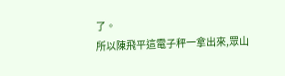了。
所以陳飛平這電子秤一拿出來,眾山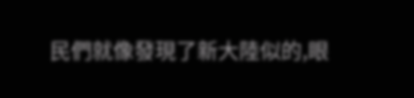民們就像發現了新大陸似的,眼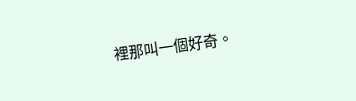裡那叫一個好奇。